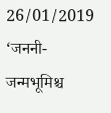26/01/2019
‘जननी-जन्मभूमिश्च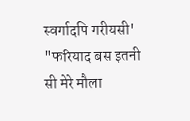स्वर्गादपि गरीयसी'
"फरियाद बस इतनी सी मेरे मौला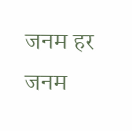जनम हर जनम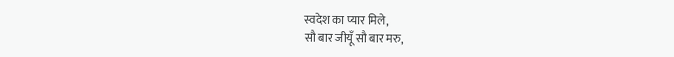स्वदेश का प्यार मिले,
सौ बार जीयूँ सौ बार मरु,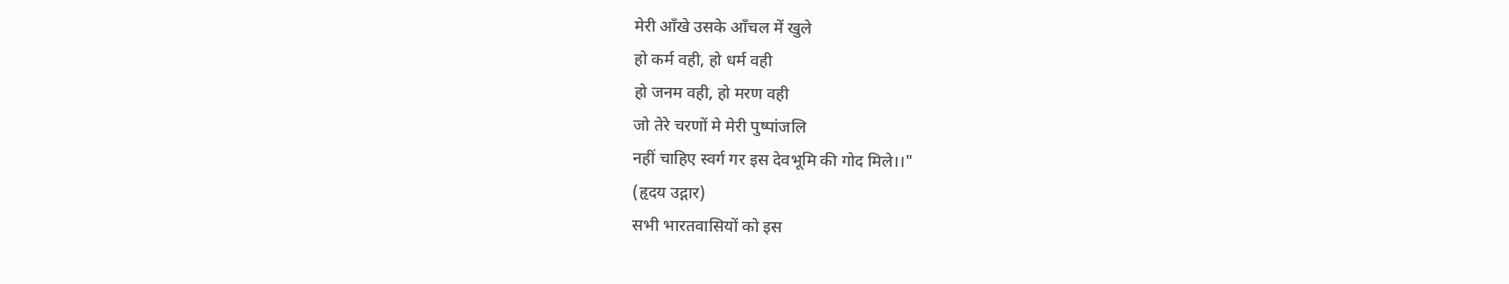मेरी आँखे उसके आँचल में खुले
हो कर्म वही, हो धर्म वही
हो जनम वही, हो मरण वही
जो तेरे चरणों मे मेरी पुष्पांजलि
नहीं चाहिए स्वर्ग गर इस देवभूमि की गोद मिले।।"
(हृदय उद्गार)
सभी भारतवासियों को इस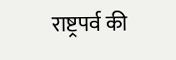राष्ट्रपर्व की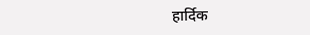हार्दिक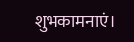शुभकामनाएं।